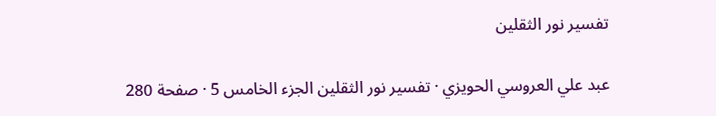تفسير نور الثقلين

عبد علي العروسي الحويزي · تفسير نور الثقلين الجزء الخامس 5 · صفحة 280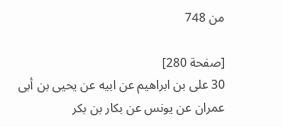من 748

[صفحة 280]
30 على بن ابراهيم عن ابيه عن يحيى بن أبى عمران عن يونس عن بكار بن بكر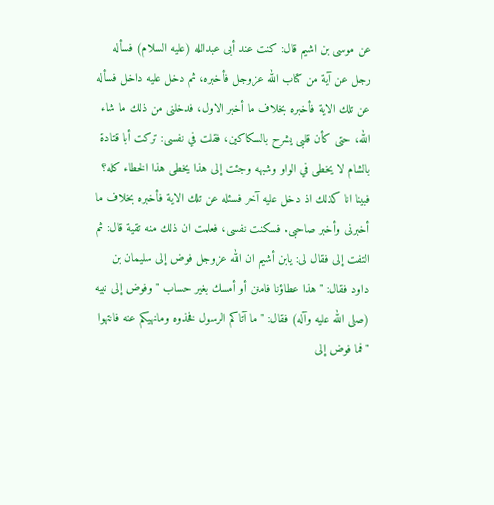عن موسى بن اشيم قال: كنت عند أبى عبدالله (عليه السلام) فسأله رجل عن آية من كتاب الله عزوجل فأخبره، ثم دخل عليه داخل فسأله عن تلك الاية فأخبره بخلاف ما أخبر الاول، فدخلنى من ذلك ما شاء الله، حتى كأن قلبى يشرح بالسكاكين، فقلت في نفسى: تركت أبا قتادة بالشام لا يخطى في الواو وشبهه وجئت إلى هذا يخطى هذا الخطاء كله؟ فبينا انا كذلك اذ دخل عليه آخر فسئله عن تلك الاية فأخبره بخلاف ما أخبرنى وأخبر صاحبى. فسكنت نفسى، فعلمت ان ذلك منه تقية قال: ثم التفت إلى فقال لى: يابن أشيم ان الله عزوجل فوض إلى سليمان بن داود فقال: " هذا عطاؤنا فامنن أو أمسك بغير حساب " وفوض إلى نبيه (صلى الله عليه وآله) فقال: " ما آتاكم الرسول فخذوه ومانهيكم عنه فانتهوا " فما فوض إلى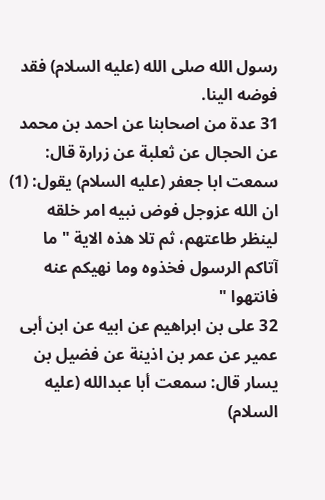رسول الله صلى الله (عليه السلام) فقد فوضه الينا.
31 عدة من اصحابنا عن احمد بن محمد عن الحجال عن ثعلبة عن زرارة قال: سمعت ابا جعفر (عليه السلام) يقول: (1) ان الله عزوجل فوض نبيه امر خلقه لينظر طاعتهم، ثم تلا هذه الاية " ما آتاكم الرسول فخذوه وما نهيكم عنه فانتهوا "
32 على بن ابراهيم عن ابيه عن ابن أبى عمير عن عمر بن اذينة عن فضيل بن يسار قال: سمعت أبا عبدالله (عليه السلام)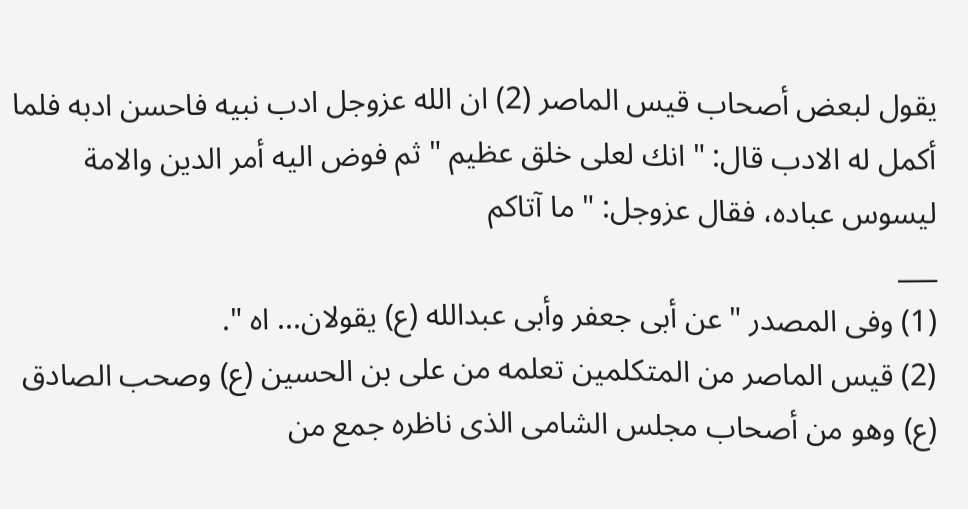يقول لبعض أصحاب قيس الماصر (2) ان الله عزوجل ادب نبيه فاحسن ادبه فلما أكمل له الادب قال: " انك لعلى خلق عظيم " ثم فوض اليه أمر الدين والامة ليسوس عباده، فقال عزوجل: " ما آتاكم
___
(1) وفى المصدر " عن أبى جعفر وأبى عبدالله (ع) يقولان... اه ".
(2) قيس الماصر من المتكلمين تعلمه من على بن الحسين (ع) وصحب الصادق (ع) وهو من أصحاب مجلس الشامى الذى ناظره جمع من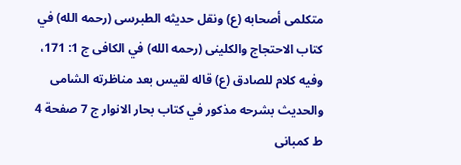متكلمى أصحابه (ع) ونقل حديثه الطبرسى (رحمه الله) في كتاب الاحتجاج والكلينى (رحمه الله) في الكافى ج 1: 171، وفيه كلام للصادق (ع) قاله لقيس بعد مناظرته الشامى والحديث بشرحه مذكور في كتاب بحار الانوار ج 7 صفحة 4 ط كمبانى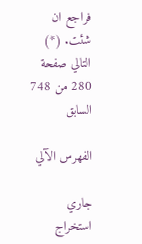فراجع ان شئت. (*)
التالي صفحة 280 من 748 السابق

الفهرس الآلي

جاري استخراج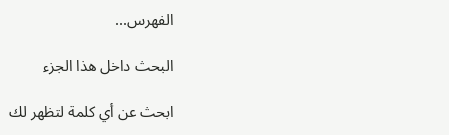الفهرس...

البحث داخل هذا الجزء

ابحث عن أي كلمة لتظهر لك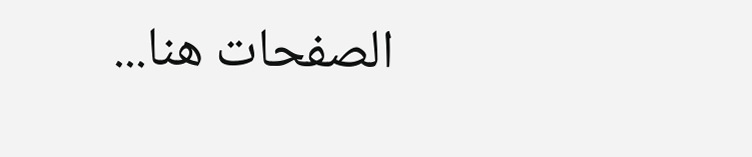الصفحات هنا...